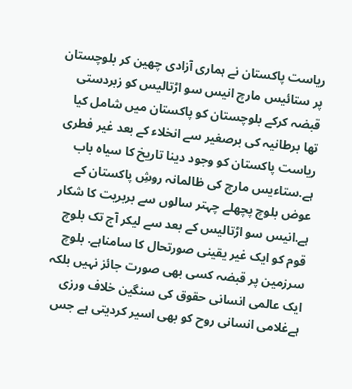ریاست پاکستان نے ہماری آزادی چھین کر بلوچستان پر ستائیس مارچ انیس سو اڑتالیس کو زبردستی قبضہ کرکے بلوچستان کو پاکستان میں شامل کیا تھا برطانیہ کی برصغیر سے انخلاء کے بعد غیر فطری ریاست پاکستان کو وجود دینا تاریخ کا سیاہ باب ہے.ستاءیس مارچ کی ظالمانہ روشِ پاکستان کے عوض بلوچ پچھلے چہتر سالوں سے بربریت کا شکار ہے.انیس سو اڑتالیس کے بعد سے لیکر آج تک بلوچ قوم کو ایک غیر یقینی صورتحال کا سامناہے. بلوچ سرزمین پر قبضہ کسی بھی صورت جائز نہیں بلکہ ایک عالمی انسانی حقوق کی سنگین خلاف ورزی ہےغلامی انسانی روح کو بھی اسیر کردیتی ہے جس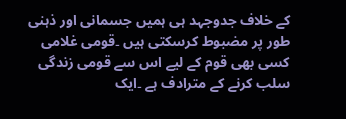کے خلاف جدوجہد ہی ہمیں جسمانی اور ذہنی طور پر مضبوط کرسکتی ہیں ۔قومی غلامی کسی بھی قوم کے لیے اس سے قومی زندگی سلب کرنے کے مترادف ہے ۔ایک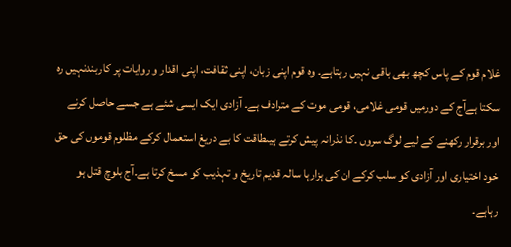غلام قوم کے پاس کچھ بھی باقی نہیں رہتاہے۔ وہ قوم اپنی زبان، اپنی ثقافت، اپنی اقدار و روایات پر کاربندنہیں رہ سکتا ہےآج کے دورمیں قومی غلامی، قومی موت کے مترادف ہے۔ آزادی ایک ایسی شئے ہے جسے حاصل کرنے اور برقرار رکھنے کے لیے لوگ سروں ۔کا نذرانہ پیش کرتے ہیںطاقت کا بے دریغ استعمال کرکے مظلوم قوموں کی حق خود اختیاری اور آزادی کو سلب کرکے ان کی ہزارہا سالہ قدیم تاریخ و تہذیب کو مسخ کرتا ہے۔آج بلوچ قتل ہو رہاہے۔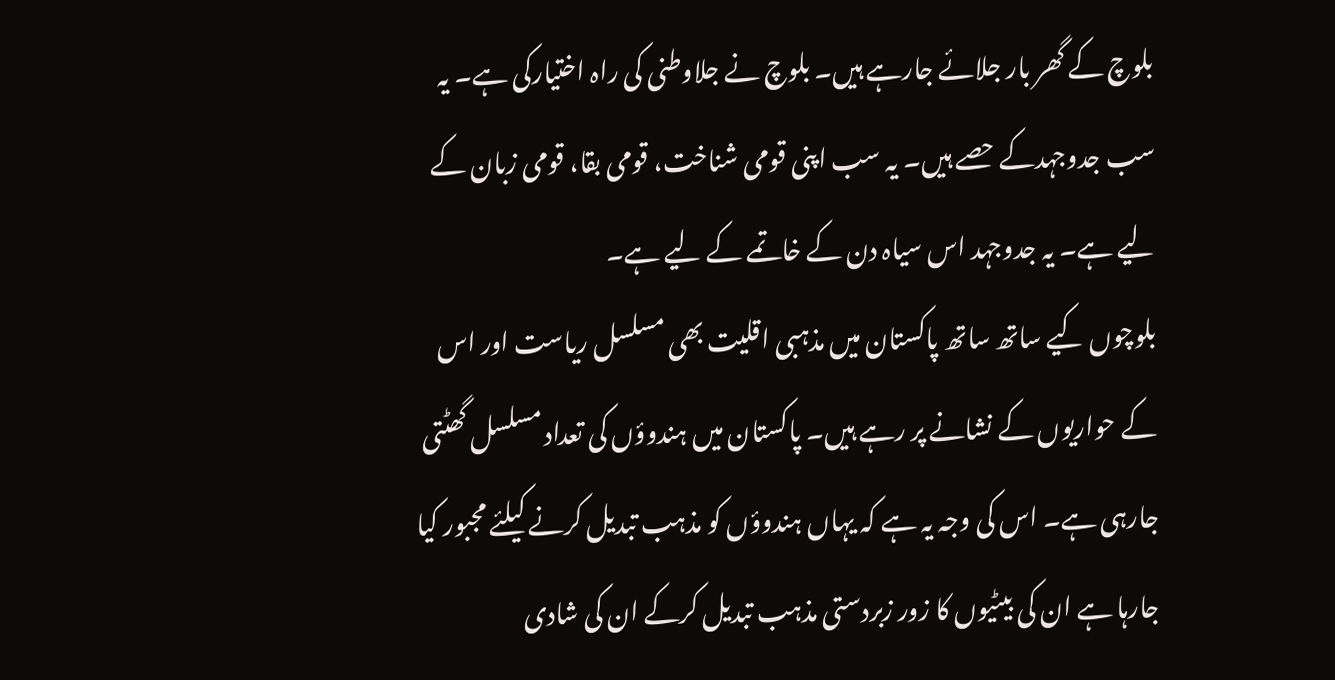بلوچ کے گھر بار جلائے جارہے ہیں۔ بلوچ نے جلاوطنی کی راہ اختیارکی ہے۔ یہ سب جدوجہدکے حصے ہیں۔ یہ سب اپنی قومی شناخت، قومی بقا، قومی زبان کے لیے ہے۔ یہ جدوجہد اس سیاہ دن کے خاتمے کے لیے ہے۔
بلوچوں کیے ساتھ ساتھ پاکستان میں مذہبی اقلیت بھی مسلسل ریاست اور اس کے حواریوں کے نشانے پر رہے ہیں۔ پاکستان میں ہندوؤں کی تعداد مسلسل گھٹتی جارہی ہے۔ اس کی وجہ یہ ہے کہ یہاں ہندوؤں کو مذہب تبدیل کرنے کیلئے مجبور کیا جارہا ہے ان کی بیٹیوں کا زور زبردستی مذہب تبدیل کرکے ان کی شادی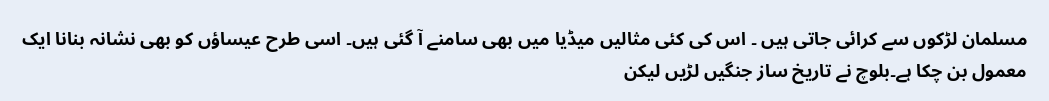مسلمان لڑکوں سے کرائی جاتی ہیں ۔ اس کی کئی مثالیں میڈیا میں بھی سامنے آ گئی ہیں۔ اسی طرح عیساؤں کو بھی نشانہ بنانا ایک معمول بن چکا ہے۔بلوچ نے تاریخ ساز جنگیں لڑیں لیکن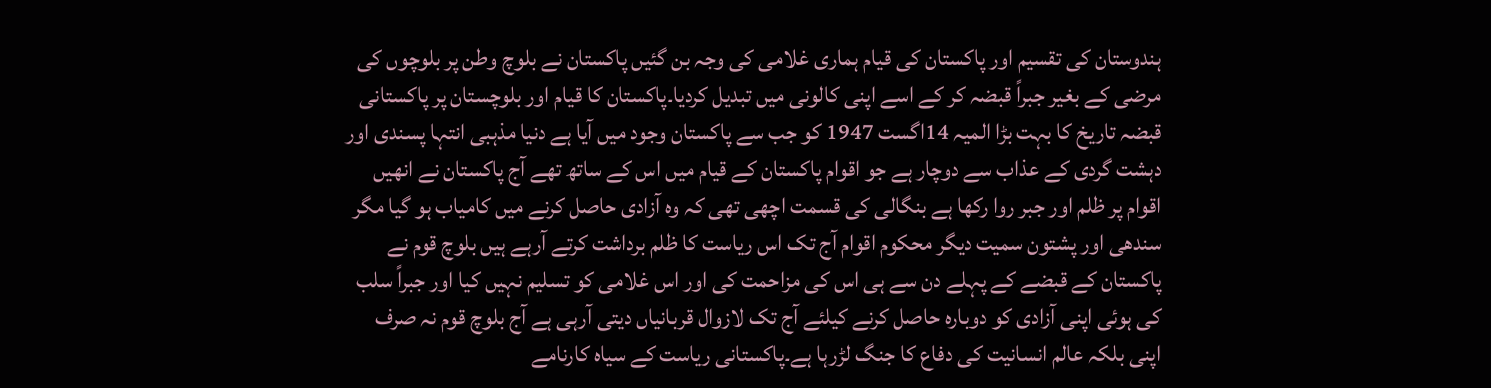ہندوستان کی تقسیم اور پاکستان کی قیام ہماری غلامی کی وجہ بن گئیں پاکستان نے بلوچ وطن پر بلوچوں کی مرضی کے بغیر جبراً قبضہ کر کے اسے اپنی کالونی میں تبدیل کردیا۔پاکستان کا قیام اور بلوچستان پر پاکستانی قبضہ تاریخ کا بہت بڑا المیہ 14اگست 1947 کو جب سے پاکستان وجود میں آیا ہے دنیا مذہبی انتہا پسندی اور دہشت گردی کے عذاب سے دوچار ہے جو اقوام پاکستان کے قیام میں اس کے ساتھ تھے آج پاکستان نے انھیں اقوام پر ظلم اور جبر روا رکھا ہے بنگالی کی قسمت اچھی تھی کہ وہ آزادی حاصل کرنے میں کامیاب ہو گیا مگر سندھی اور پشتون سمیت دیگر محکوم اقوام آج تک اس ریاست کا ظلم برداشت کرتے آرہے ہیں بلوچ قوم نے پاکستان کے قبضے کے پہلے دن سے ہی اس کی مزاحمت کی اور اس غلامی کو تسلیم نہیں کیا اور جبراً سلب کی ہوئی اپنی آزادی کو دوبارہ حاصل کرنے کیلئے آج تک لازوال قربانیاں دیتی آرہی ہے آج بلوچ قوم نہ صرف اپنی بلکہ عالم انسانیت کی دفاع کا جنگ لڑرہا ہے۔پاکستانی ریاست کے سیاہ کارنامے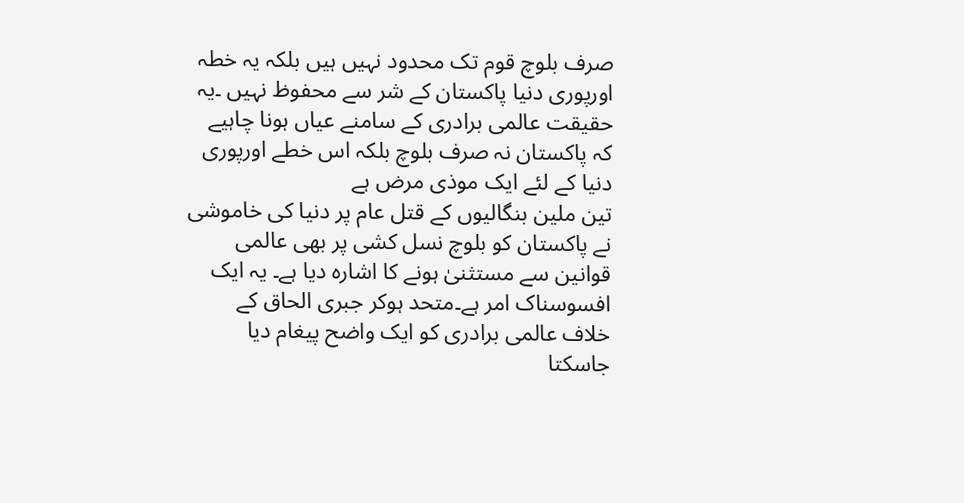صرف بلوچ قوم تک محدود نہیں ہیں بلکہ یہ خطہ اورپوری دنیا پاکستان کے شر سے محفوظ نہیں ۔یہ حقیقت عالمی برادری کے سامنے عیاں ہونا چاہیے کہ پاکستان نہ صرف بلوچ بلکہ اس خطے اورپوری دنیا کے لئے ایک موذی مرض ہے
تین ملین بنگالیوں کے قتل عام پر دنیا کی خاموشی نے پاکستان کو بلوچ نسل کشی پر بھی عالمی قوانین سے مستثنیٰ ہونے کا اشارہ دیا ہے۔ یہ ایک افسوسناک امر ہے۔متحد ہوکر جبری الحاق کے خلاف عالمی برادری کو ایک واضح پیغام دیا جاسکتا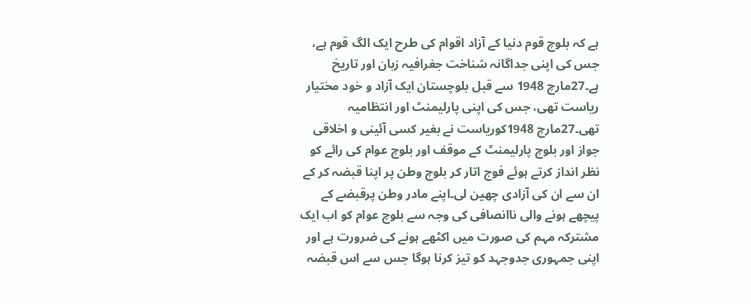ہے کہ بلوچ قوم دنیا کے آزاد اقوام کی طرح ایک الگ قوم ہے، جس کی اپنی جداگانہ شناخت جغرافیہ زبان اور تاریخ ہے۔27مارچ 1948 سے قبل بلوچستان ایک آزاد و خود مختیار ریاست تھی، جس کی اپنی پارلیمنٹ اور انتظامیہ تھی۔27مارچ 1948کوریاست نے بغیر کسی آئینی و اخلاقی جواز اور بلوچ پارلیمنٹ کے موقف اور بلوچ عوام کی رائے کو نظر انداز کرتے ہوئے فوج اتار کر بلوچ وطن پر اپنا قبضہ کر کے ان سے ان کی آزادی چھین لی۔اپنے مادر وطن پرقبضے کے پیچھے ہونے والی ناانصافی کی وجہ سے بلوچ عوام کو اب ایک مشترکہ مہم کی صورت میں اکٹھے ہونے کی ضرورت ہے اور اپنی جمہوری جدوجہد کو تیز کرنا ہوگا جس سے اس قبضہ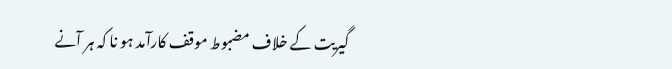گیریت کے خلاف مضبوط موقف کارآمد ہو نا کہ ہر آنے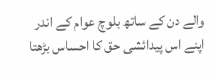والے دن کے ساتھ بلوچ عوام کے اندر اپنے اس پیدائشی حق کا احساس بڑھتا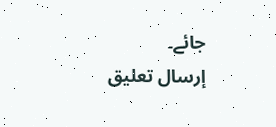جائے۔
إرسال تعليق